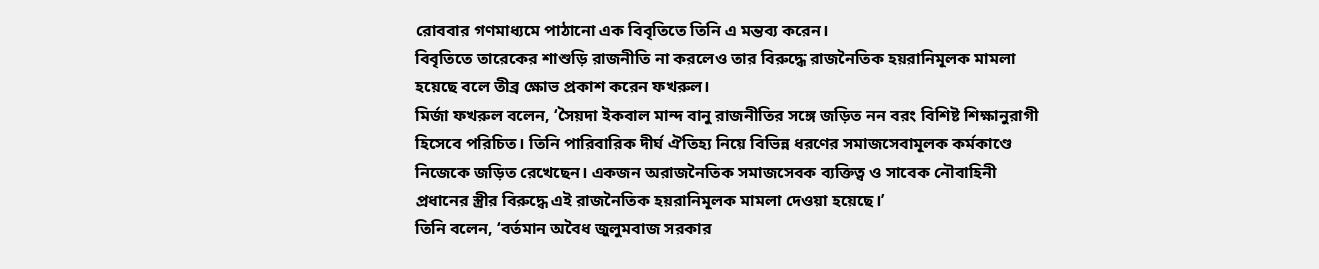রোববার গণমাধ্যমে পাঠানো এক বিবৃতিতে তিনি এ মন্তব্য করেন।
বিবৃতিতে তারেকের শাশুড়ি রাজনীতি না করলেও তার বিরুদ্ধে রাজনৈতিক হয়রানিমূলক মামলা হয়েছে বলে তীব্র ক্ষোভ প্রকাশ করেন ফখরুল।
মির্জা ফখরুল বলেন, ‘সৈয়দা ইকবাল মান্দ বানু রাজনীতির সঙ্গে জড়িত নন বরং বিশিষ্ট শিক্ষানুরাগী হিসেবে পরিচিত। তিনি পারিবারিক দীর্ঘ ঐতিহ্য নিয়ে বিভিন্ন ধরণের সমাজসেবামূলক কর্মকাণ্ডে নিজেকে জড়িত রেখেছেন। একজন অরাজনৈতিক সমাজসেবক ব্যক্তিত্ব ও সাবেক নৌবাহিনী প্রধানের স্ত্রীর বিরুদ্ধে এই রাজনৈতিক হয়রানিমূলক মামলা দেওয়া হয়েছে।’
তিনি বলেন, ‘বর্তমান অবৈধ জুলুমবাজ সরকার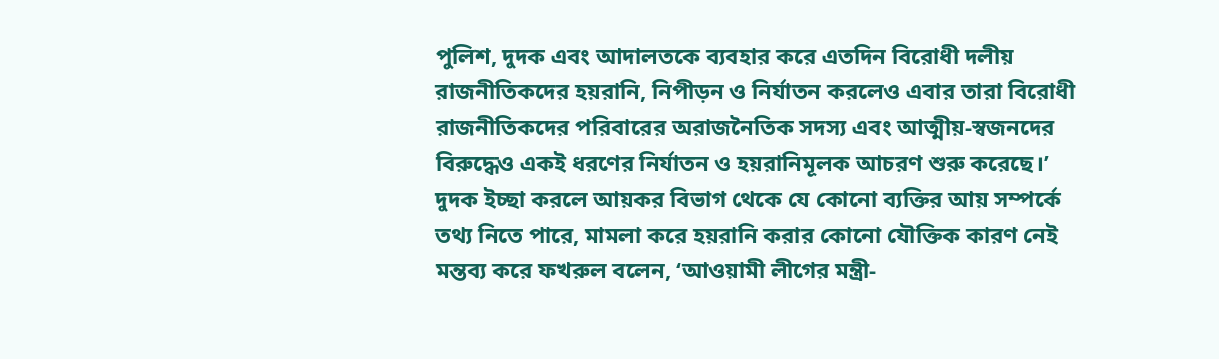পুলিশ, দুদক এবং আদালতকে ব্যবহার করে এতদিন বিরোধী দলীয় রাজনীতিকদের হয়রানি, নিপীড়ন ও নির্যাতন করলেও এবার তারা বিরোধী রাজনীতিকদের পরিবারের অরাজনৈতিক সদস্য এবং আত্মীয়-স্বজনদের বিরুদ্ধেও একই ধরণের নির্যাতন ও হয়রানিমূলক আচরণ শুরু করেছে।’
দুদক ইচ্ছা করলে আয়কর বিভাগ থেকে যে কোনো ব্যক্তির আয় সম্পর্কে তথ্য নিতে পারে, মামলা করে হয়রানি করার কোনো যৌক্তিক কারণ নেই মন্তব্য করে ফখরুল বলেন, ‘আওয়ামী লীগের মন্ত্রী-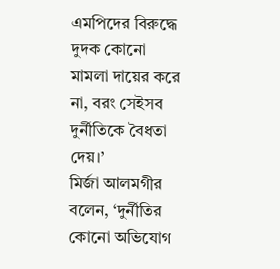এমপিদের বিরুদ্ধে দুদক কোনো মামলা দায়ের করে না, বরং সেইসব দুর্নীতিকে বৈধতা দেয়।’
মির্জা আলমগীর বলেন, ‘দুর্নীতির কোনো অভিযোগ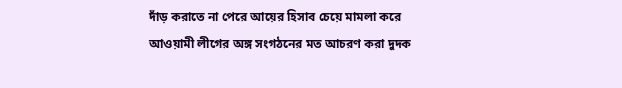দাঁড় করাতে না পেরে আয়ের হিসাব চেয়ে মামলা করে আওয়ামী লীগের অঙ্গ সংগঠনের মত আচরণ করা দুদক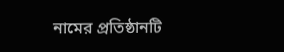নামের প্রতিষ্ঠানটি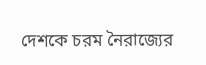দেশকে চরম নৈরাজ্যের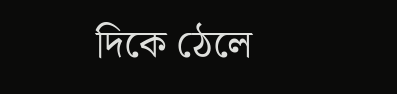দিকে ঠেলে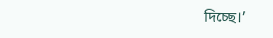দিচ্ছে।’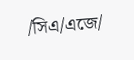/সিএ/এজে/